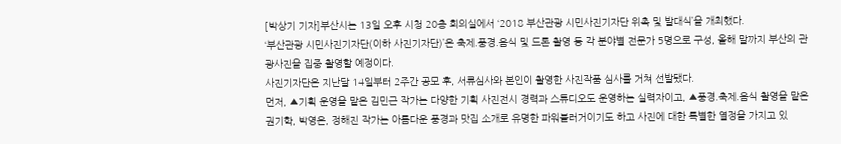[박상기 기자]부산시는 13일 오후 시청 20층 회의실에서 ‘2018 부산관광 시민사진기자단 위촉 및 발대식’을 개최했다.
‘부산관광 시민사진기자단(이하 사진기자단)’은 축제.풍경.음식 및 드론 촬영 등 각 분야별 전문가 5명으로 구성, 올해 말까지 부산의 관광사진을 집중 촬영할 예정이다.
사진기자단은 지난달 14일부터 2주간 공모 후, 서류심사와 본인이 촬영한 사진작품 심사를 거쳐 선발됐다.
먼저, ▲기획 운영을 맡은 김민근 작가는 다양한 기획 사진전시 경력과 스튜디오도 운영하는 실력자이고, ▲풍경.축제.음식 촬영을 맡은 권기학, 박영은, 정해진 작가는 아름다운 풍경과 맛집 소개로 유명한 파워블러거이기도 하고 사진에 대한 특별한 열정을 가지고 있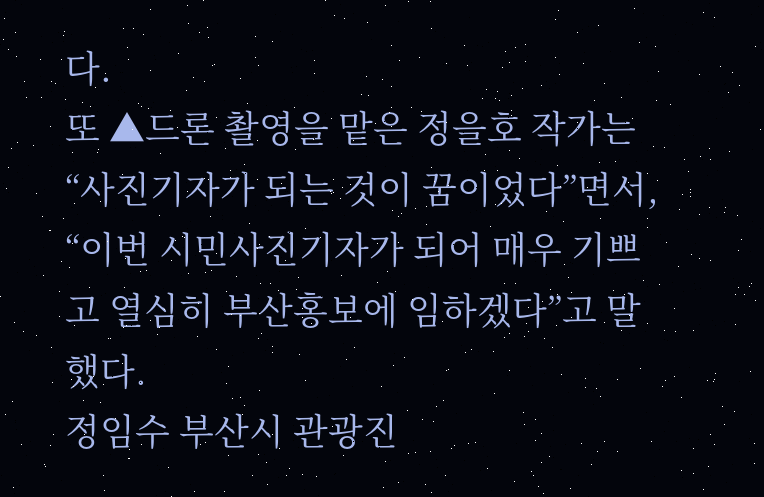다.
또 ▲드론 촬영을 맡은 정을호 작가는 “사진기자가 되는 것이 꿈이었다”면서, “이번 시민사진기자가 되어 매우 기쁘고 열심히 부산홍보에 임하겠다”고 말했다.
정임수 부산시 관광진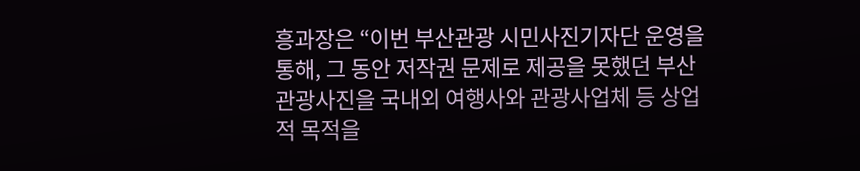흥과장은 “이번 부산관광 시민사진기자단 운영을 통해, 그 동안 저작권 문제로 제공을 못했던 부산관광사진을 국내외 여행사와 관광사업체 등 상업적 목적을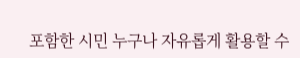포함한 시민 누구나 자유롭게 활용할 수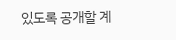있도록 공개할 계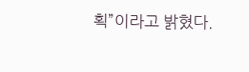획”이라고 밝혔다.